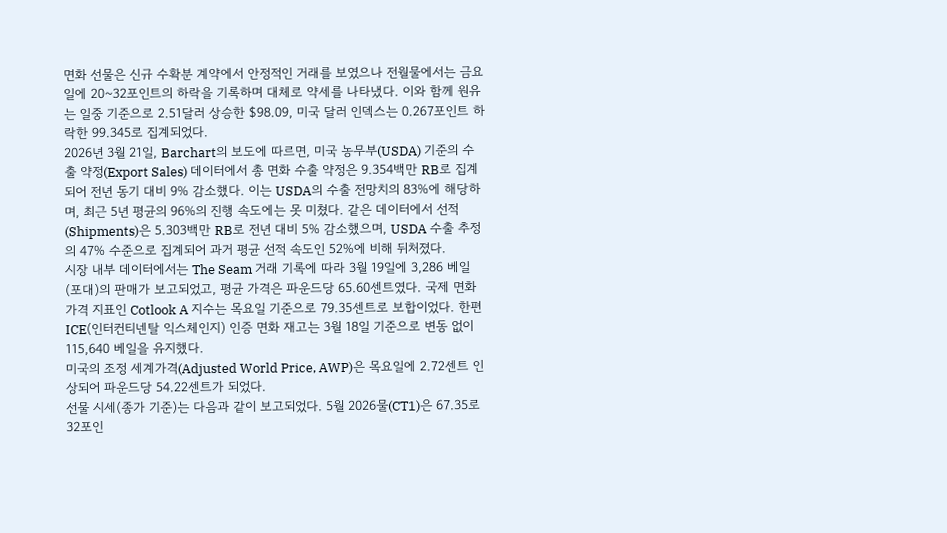면화 선물은 신규 수확분 계약에서 안정적인 거래를 보였으나 전월물에서는 금요일에 20~32포인트의 하락을 기록하며 대체로 약세를 나타냈다. 이와 함께 원유는 일중 기준으로 2.51달러 상승한 $98.09, 미국 달러 인덱스는 0.267포인트 하락한 99.345로 집계되었다.
2026년 3월 21일, Barchart의 보도에 따르면, 미국 농무부(USDA) 기준의 수출 약정(Export Sales) 데이터에서 총 면화 수출 약정은 9.354백만 RB로 집계되어 전년 동기 대비 9% 감소했다. 이는 USDA의 수출 전망치의 83%에 해당하며, 최근 5년 평균의 96%의 진행 속도에는 못 미쳤다. 같은 데이터에서 선적(Shipments)은 5.303백만 RB로 전년 대비 5% 감소했으며, USDA 수출 추정의 47% 수준으로 집계되어 과거 평균 선적 속도인 52%에 비해 뒤처졌다.
시장 내부 데이터에서는 The Seam 거래 기록에 따라 3월 19일에 3,286 베일(포대)의 판매가 보고되었고, 평균 가격은 파운드당 65.60센트였다. 국제 면화 가격 지표인 Cotlook A 지수는 목요일 기준으로 79.35센트로 보합이었다. 한편 ICE(인터컨티넨탈 익스체인지) 인증 면화 재고는 3월 18일 기준으로 변동 없이 115,640 베일을 유지했다.
미국의 조정 세계가격(Adjusted World Price, AWP)은 목요일에 2.72센트 인상되어 파운드당 54.22센트가 되었다.
선물 시세(종가 기준)는 다음과 같이 보고되었다. 5월 2026물(CT1)은 67.35로 32포인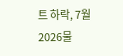트 하락, 7월 2026물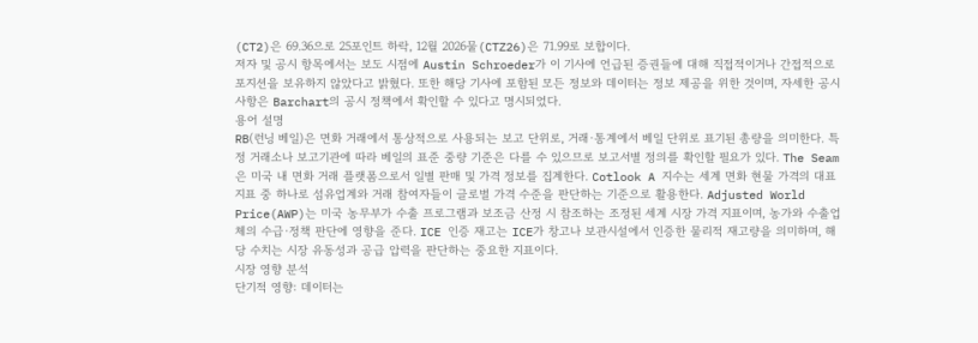(CT2)은 69.36으로 25포인트 하락, 12월 2026물(CTZ26)은 71.99로 보합이다.
저자 및 공시 항목에서는 보도 시점에 Austin Schroeder가 이 기사에 언급된 증권들에 대해 직접적이거나 간접적으로 포지션을 보유하지 않았다고 밝혔다. 또한 해당 기사에 포함된 모든 정보와 데이터는 정보 제공을 위한 것이며, 자세한 공시 사항은 Barchart의 공시 정책에서 확인할 수 있다고 명시되었다.
용어 설명
RB(런닝 베일)은 면화 거래에서 통상적으로 사용되는 보고 단위로, 거래·통계에서 베일 단위로 표기된 총량을 의미한다. 특정 거래소나 보고기관에 따라 베일의 표준 중량 기준은 다를 수 있으므로 보고서별 정의를 확인할 필요가 있다. The Seam은 미국 내 면화 거래 플랫폼으로서 일별 판매 및 가격 정보를 집계한다. Cotlook A 지수는 세계 면화 현물 가격의 대표 지표 중 하나로 섬유업계와 거래 참여자들이 글로벌 가격 수준을 판단하는 기준으로 활용한다. Adjusted World Price(AWP)는 미국 농무부가 수출 프로그램과 보조금 산정 시 참조하는 조정된 세계 시장 가격 지표이며, 농가와 수출업체의 수급·정책 판단에 영향을 준다. ICE 인증 재고는 ICE가 창고나 보관시설에서 인증한 물리적 재고량을 의미하며, 해당 수치는 시장 유동성과 공급 압력을 판단하는 중요한 지표이다.
시장 영향 분석
단기적 영향: 데이터는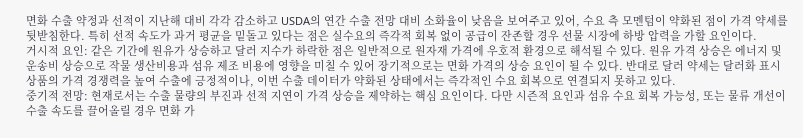면화 수출 약정과 선적이 지난해 대비 각각 감소하고 USDA의 연간 수출 전망 대비 소화율이 낮음을 보여주고 있어, 수요 측 모멘텀이 약화된 점이 가격 약세를 뒷받침한다. 특히 선적 속도가 과거 평균을 밑돌고 있다는 점은 실수요의 즉각적 회복 없이 공급이 잔존할 경우 선물 시장에 하방 압력을 가할 요인이다.
거시적 요인: 같은 기간에 원유가 상승하고 달러 지수가 하락한 점은 일반적으로 원자재 가격에 우호적 환경으로 해석될 수 있다. 원유 가격 상승은 에너지 및 운송비 상승으로 작물 생산비용과 섬유 제조 비용에 영향을 미칠 수 있어 장기적으로는 면화 가격의 상승 요인이 될 수 있다. 반대로 달러 약세는 달러화 표시 상품의 가격 경쟁력을 높여 수출에 긍정적이나, 이번 수출 데이터가 약화된 상태에서는 즉각적인 수요 회복으로 연결되지 못하고 있다.
중기적 전망: 현재로서는 수출 물량의 부진과 선적 지연이 가격 상승을 제약하는 핵심 요인이다. 다만 시즌적 요인과 섬유 수요 회복 가능성, 또는 물류 개선이 수출 속도를 끌어올릴 경우 면화 가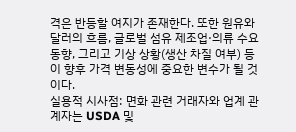격은 반등할 여지가 존재한다. 또한 원유와 달러의 흐름, 글로벌 섬유 제조업·의류 수요 동향, 그리고 기상 상황(생산 차질 여부) 등이 향후 가격 변동성에 중요한 변수가 될 것이다.
실용적 시사점: 면화 관련 거래자와 업계 관계자는 USDA 및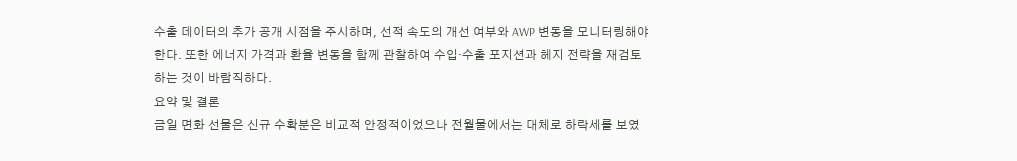수출 데이터의 추가 공개 시점을 주시하며, 선적 속도의 개선 여부와 AWP 변동을 모니터링해야 한다. 또한 에너지 가격과 환율 변동을 함께 관찰하여 수입·수출 포지션과 헤지 전략을 재검토하는 것이 바람직하다.
요약 및 결론
금일 면화 선물은 신규 수확분은 비교적 안정적이었으나 전월물에서는 대체로 하락세를 보였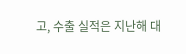고, 수출 실적은 지난해 대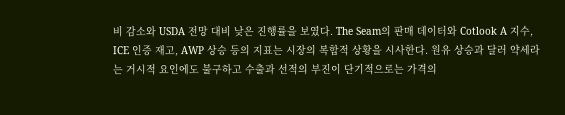비 감소와 USDA 전망 대비 낮은 진행률을 보였다. The Seam의 판매 데이터와 Cotlook A 지수, ICE 인증 재고, AWP 상승 등의 지표는 시장의 복합적 상황을 시사한다. 원유 상승과 달러 약세라는 거시적 요인에도 불구하고 수출과 선적의 부진이 단기적으로는 가격의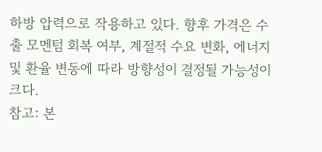하방 압력으로 작용하고 있다. 향후 가격은 수출 모멘텀 회복 여부, 계절적 수요 변화, 에너지 및 환율 변동에 따라 방향성이 결정될 가능성이 크다.
참고: 본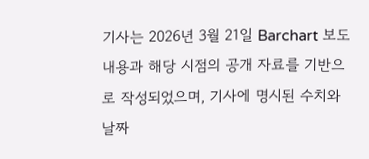기사는 2026년 3월 21일 Barchart 보도 내용과 해당 시점의 공개 자료를 기반으로 작성되었으며, 기사에 명시된 수치와 날짜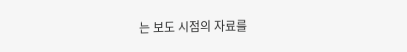는 보도 시점의 자료를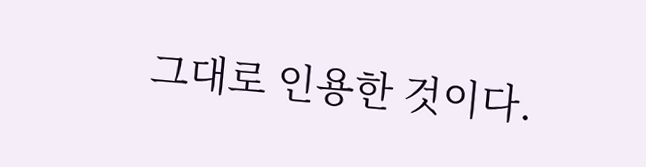그대로 인용한 것이다.